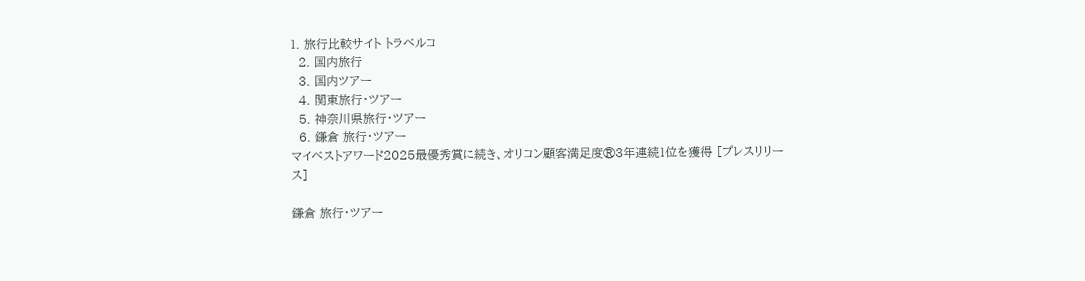1. 旅行比較サイト トラベルコ
  2. 国内旅行
  3. 国内ツアー
  4. 関東旅行・ツアー
  5. 神奈川県旅行・ツアー
  6. 鎌倉 旅行・ツアー
マイベストアワード2025最優秀賞に続き、オリコン顧客満足度®3年連続1位を獲得 [プレスリリース]

鎌倉 旅行・ツアー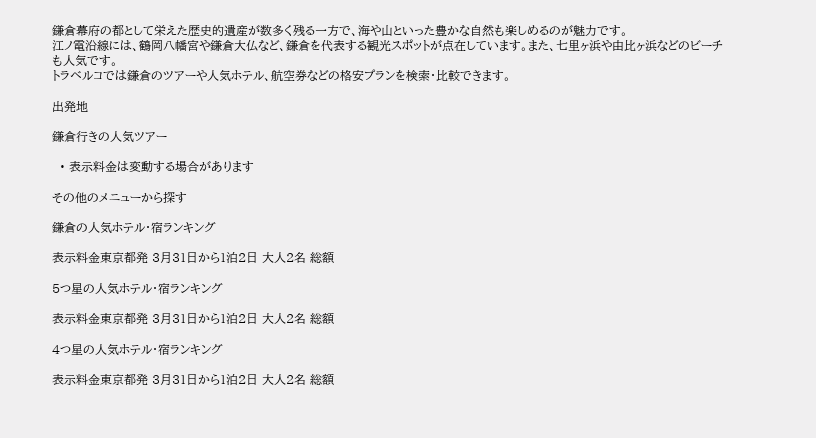鎌倉幕府の都として栄えた歴史的遺産が数多く残る一方で、海や山といった豊かな自然も楽しめるのが魅力です。
江ノ電沿線には、鶴岡八幡宮や鎌倉大仏など、鎌倉を代表する観光スポットが点在しています。また、七里ヶ浜や由比ヶ浜などのビーチも人気です。
トラベルコでは鎌倉のツアーや人気ホテル、航空券などの格安プランを検索・比較できます。

出発地

鎌倉行きの人気ツアー

  • 表示料金は変動する場合があります

その他のメニューから探す

鎌倉の人気ホテル・宿ランキング

表示料金東京都発 3月31日から1泊2日 大人2名 総額

5つ星の人気ホテル・宿ランキング

表示料金東京都発 3月31日から1泊2日 大人2名 総額

4つ星の人気ホテル・宿ランキング

表示料金東京都発 3月31日から1泊2日 大人2名 総額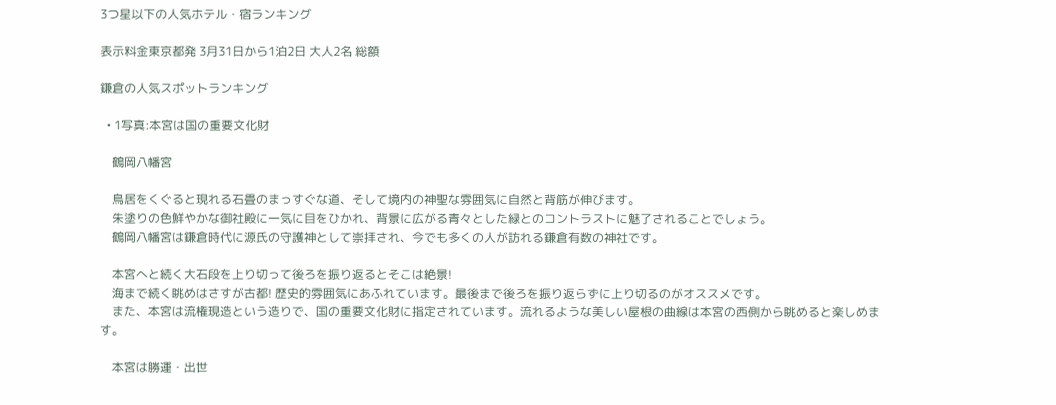3つ星以下の人気ホテル・宿ランキング

表示料金東京都発 3月31日から1泊2日 大人2名 総額

鎌倉の人気スポットランキング

  • 1写真:本宮は国の重要文化財

    鶴岡八幡宮

    鳥居をくぐると現れる石畳のまっすぐな道、そして境内の神聖な雰囲気に自然と背筋が伸びます。
    朱塗りの色鮮やかな御社殿に一気に目をひかれ、背景に広がる青々とした緑とのコントラストに魅了されることでしょう。
    鶴岡八幡宮は鎌倉時代に源氏の守護神として崇拝され、今でも多くの人が訪れる鎌倉有数の神社です。

    本宮へと続く大石段を上り切って後ろを振り返るとそこは絶景!
    海まで続く眺めはさすが古都! 歴史的雰囲気にあふれています。最後まで後ろを振り返らずに上り切るのがオススメです。
    また、本宮は流権現造という造りで、国の重要文化財に指定されています。流れるような美しい屋根の曲線は本宮の西側から眺めると楽しめます。

    本宮は勝運・出世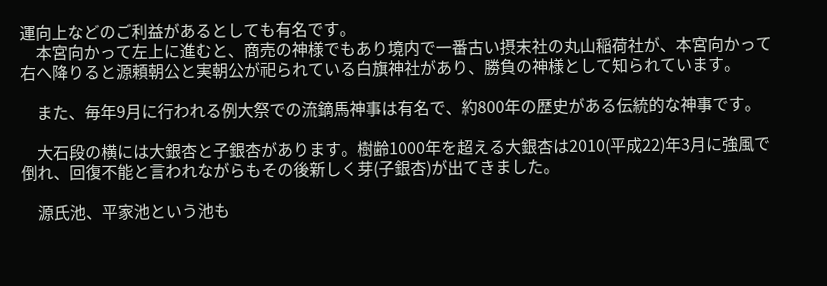運向上などのご利益があるとしても有名です。
    本宮向かって左上に進むと、商売の神様でもあり境内で一番古い摂末社の丸山稲荷社が、本宮向かって右へ降りると源頼朝公と実朝公が祀られている白旗神社があり、勝負の神様として知られています。

    また、毎年9月に行われる例大祭での流鏑馬神事は有名で、約800年の歴史がある伝統的な神事です。

    大石段の横には大銀杏と子銀杏があります。樹齢1000年を超える大銀杏は2010(平成22)年3月に強風で倒れ、回復不能と言われながらもその後新しく芽(子銀杏)が出てきました。

    源氏池、平家池という池も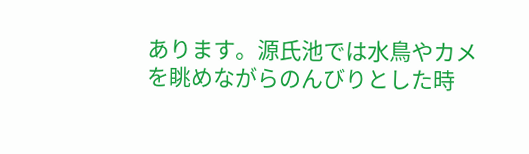あります。源氏池では水鳥やカメを眺めながらのんびりとした時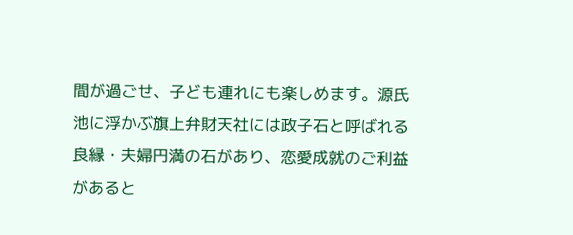間が過ごせ、子ども連れにも楽しめます。源氏池に浮かぶ旗上弁財天社には政子石と呼ばれる良縁・夫婦円満の石があり、恋愛成就のご利益があると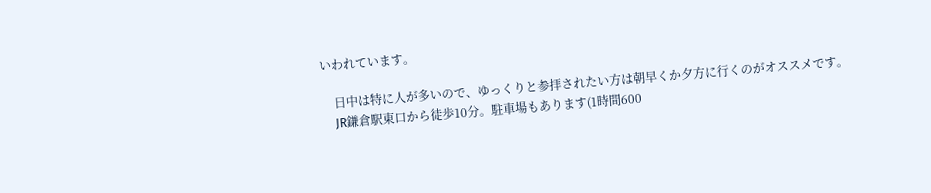いわれています。

    日中は特に人が多いので、ゆっくりと参拝されたい方は朝早くか夕方に行くのがオススメです。
    JR鎌倉駅東口から徒歩10分。駐車場もあります(1時間600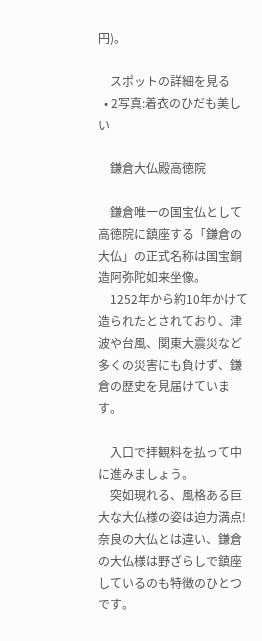円)。

    スポットの詳細を見る
  • 2写真:着衣のひだも美しい

    鎌倉大仏殿高徳院

    鎌倉唯一の国宝仏として高徳院に鎮座する「鎌倉の大仏」の正式名称は国宝銅造阿弥陀如来坐像。
    1252年から約10年かけて造られたとされており、津波や台風、関東大震災など多くの災害にも負けず、鎌倉の歴史を見届けています。

    入口で拝観料を払って中に進みましょう。
    突如現れる、風格ある巨大な大仏様の姿は迫力満点! 奈良の大仏とは違い、鎌倉の大仏様は野ざらしで鎮座しているのも特徴のひとつです。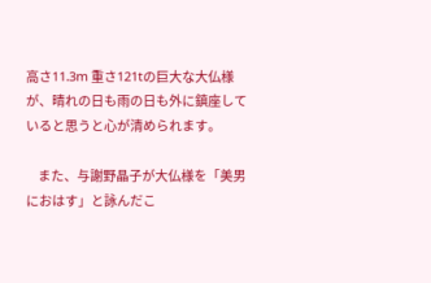高さ11.3m 重さ121tの巨大な大仏様が、晴れの日も雨の日も外に鎮座していると思うと心が清められます。

    また、与謝野晶子が大仏様を「美男におはす」と詠んだこ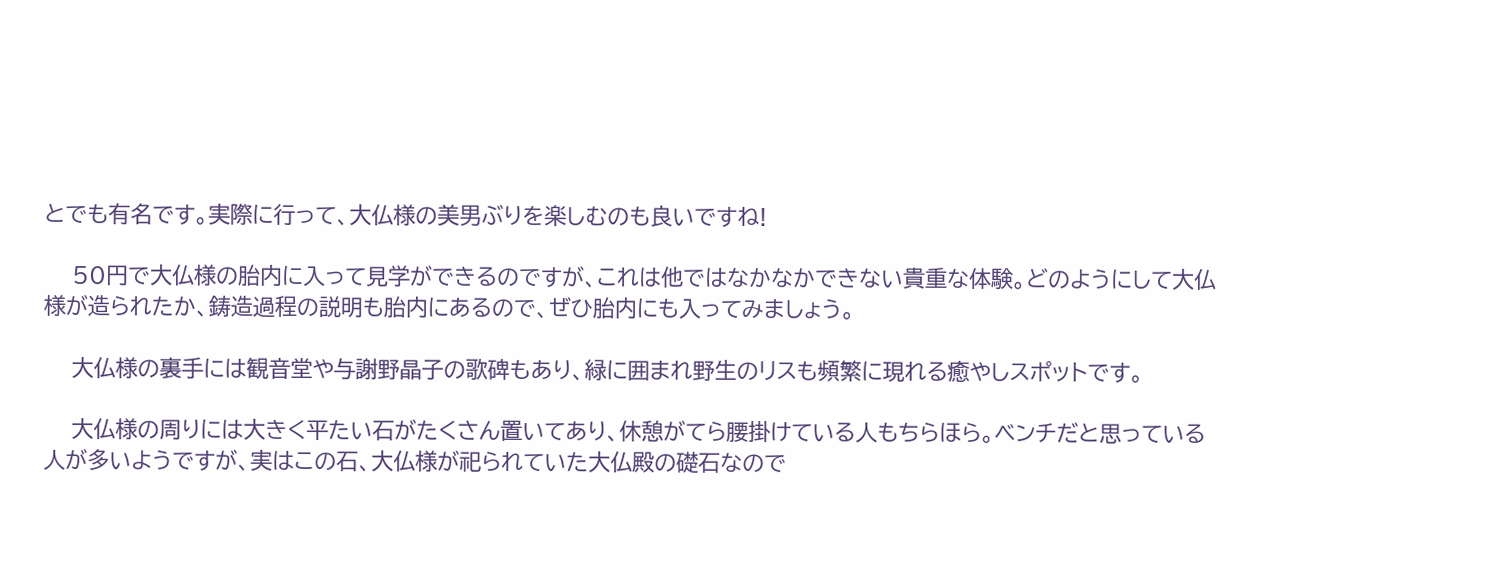とでも有名です。実際に行って、大仏様の美男ぶりを楽しむのも良いですね!

    50円で大仏様の胎内に入って見学ができるのですが、これは他ではなかなかできない貴重な体験。どのようにして大仏様が造られたか、鋳造過程の説明も胎内にあるので、ぜひ胎内にも入ってみましょう。

    大仏様の裏手には観音堂や与謝野晶子の歌碑もあり、緑に囲まれ野生のリスも頻繁に現れる癒やしスポットです。

    大仏様の周りには大きく平たい石がたくさん置いてあり、休憩がてら腰掛けている人もちらほら。ベンチだと思っている人が多いようですが、実はこの石、大仏様が祀られていた大仏殿の礎石なので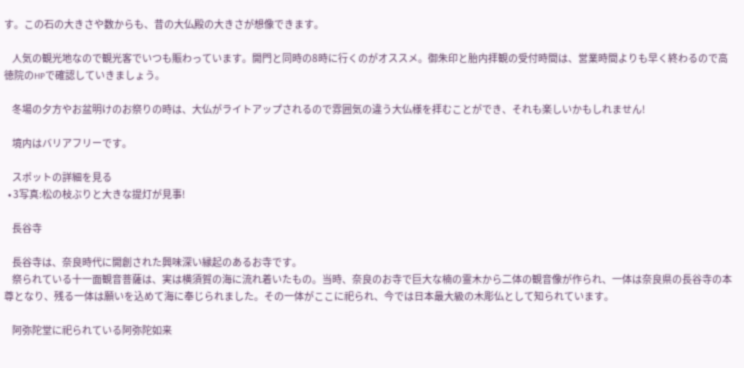す。この石の大きさや数からも、昔の大仏殿の大きさが想像できます。

    人気の観光地なので観光客でいつも賑わっています。開門と同時の8時に行くのがオススメ。御朱印と胎内拝観の受付時間は、営業時間よりも早く終わるので高徳院のHPで確認していきましょう。

    冬場の夕方やお盆明けのお祭りの時は、大仏がライトアップされるので雰囲気の違う大仏様を拝むことができ、それも楽しいかもしれません!

    境内はバリアフリーです。

    スポットの詳細を見る
  • 3写真:松の枝ぶりと大きな提灯が見事!

    長谷寺

    長谷寺は、奈良時代に開創された興味深い縁起のあるお寺です。
    祭られている十一面観音菩薩は、実は横須賀の海に流れ着いたもの。当時、奈良のお寺で巨大な楠の霊木から二体の観音像が作られ、一体は奈良県の長谷寺の本尊となり、残る一体は願いを込めて海に奉じられました。その一体がここに祀られ、今では日本最大級の木彫仏として知られています。

    阿弥陀堂に祀られている阿弥陀如来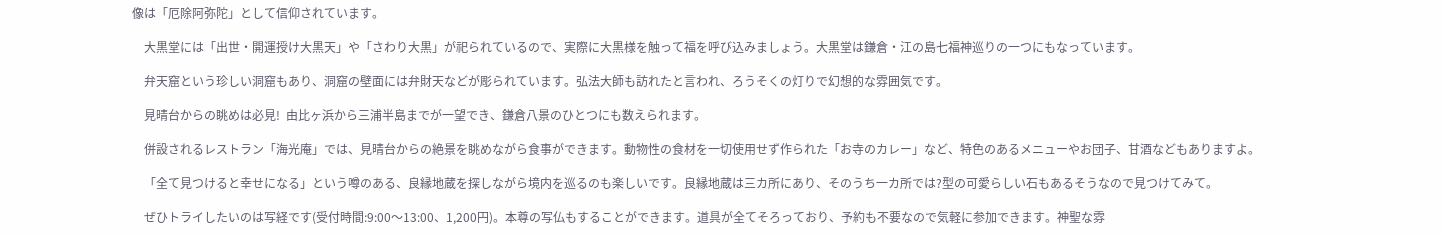像は「厄除阿弥陀」として信仰されています。

    大黒堂には「出世・開運授け大黒天」や「さわり大黒」が祀られているので、実際に大黒様を触って福を呼び込みましょう。大黒堂は鎌倉・江の島七福神巡りの一つにもなっています。

    弁天窟という珍しい洞窟もあり、洞窟の壁面には弁財天などが彫られています。弘法大師も訪れたと言われ、ろうそくの灯りで幻想的な雰囲気です。

    見晴台からの眺めは必見!  由比ヶ浜から三浦半島までが一望でき、鎌倉八景のひとつにも数えられます。

    併設されるレストラン「海光庵」では、見晴台からの絶景を眺めながら食事ができます。動物性の食材を一切使用せず作られた「お寺のカレー」など、特色のあるメニューやお団子、甘酒などもありますよ。

    「全て見つけると幸せになる」という噂のある、良縁地蔵を探しながら境内を巡るのも楽しいです。良縁地蔵は三カ所にあり、そのうち一カ所では?型の可愛らしい石もあるそうなので見つけてみて。

    ぜひトライしたいのは写経です(受付時間:9:00〜13:00、1,200円)。本尊の写仏もすることができます。道具が全てそろっており、予約も不要なので気軽に参加できます。神聖な雰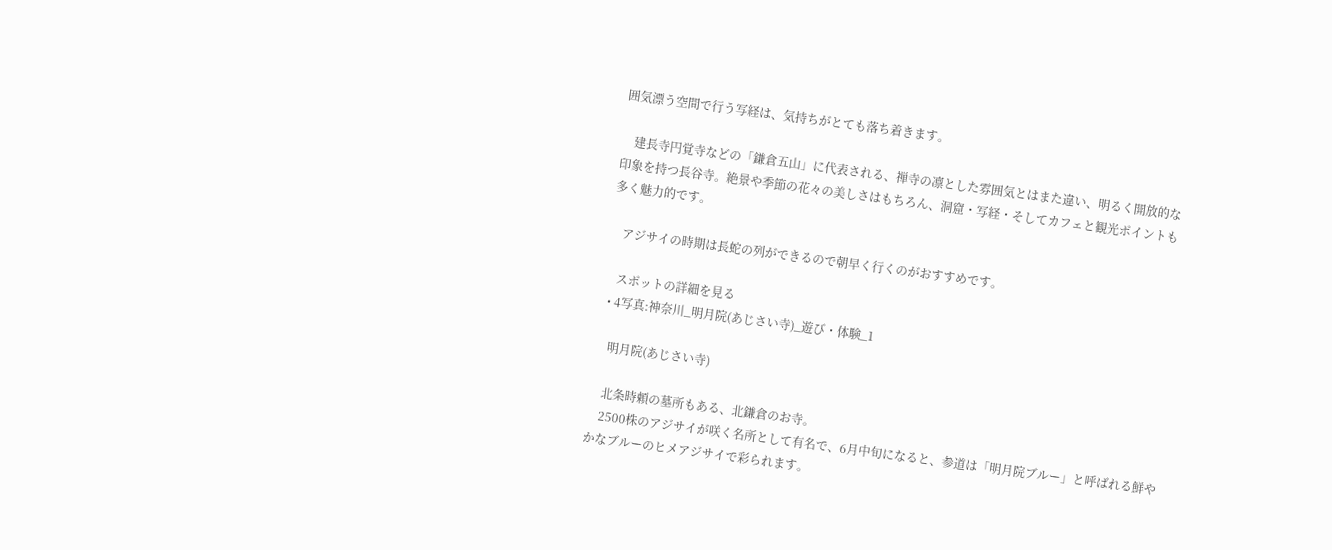囲気漂う空間で行う写経は、気持ちがとても落ち着きます。

    建長寺円覚寺などの「鎌倉五山」に代表される、禅寺の凛とした雰囲気とはまた違い、明るく開放的な印象を持つ長谷寺。絶景や季節の花々の美しさはもちろん、洞窟・写経・そしてカフェと観光ポイントも多く魅力的です。

    アジサイの時期は長蛇の列ができるので朝早く行くのがおすすめです。

    スポットの詳細を見る
  • 4写真:神奈川_明月院(あじさい寺)_遊び・体験_1

    明月院(あじさい寺)

    北条時頼の墓所もある、北鎌倉のお寺。
    2500株のアジサイが咲く名所として有名で、6月中旬になると、参道は「明月院ブルー」と呼ばれる鮮やかなブルーのヒメアジサイで彩られます。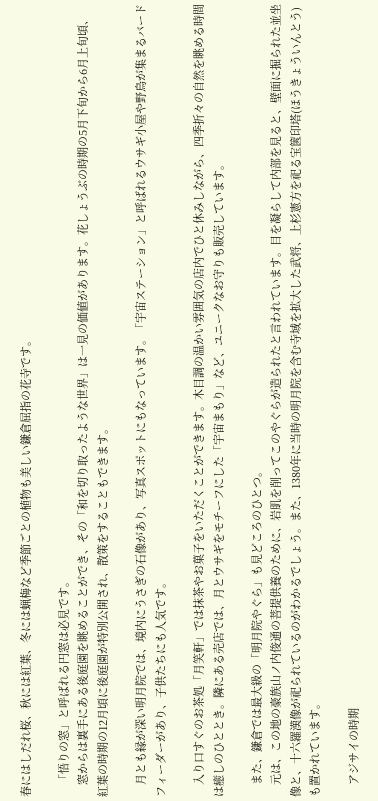春にはしだれ桜、秋には紅葉、冬には蝋梅など季節ごとの植物も美しい鎌倉屈指の花寺です。

    「悟りの窓」と呼ばれる円窓は必見です。
    窓からは裏手にある後庭園を眺めることができ、その「和を切り取ったような世界」は一見の価値があります。花しょうぶの時期の5月下旬から6月上旬頃、紅葉の時期の12月頃に後庭園が特別公開され、散策をすることもできます。

    月とも縁が深い明月院では、境内にうさぎの石像があり、写真スポットにもなっています。「宇宙ステーション」と呼ばれるウサギ小屋や野鳥が集まるバードフィーダーがあり、子供たちにも人気です。

    入り口すぐのお茶処「月笑軒」では抹茶やお菓子をいただくことができます。木目調の温かい雰囲気の店内でひと休みしながら、四季折々の自然を眺める時間は癒しのひととき。隣にある売店では、月とウサギをモチーフにした「宇宙まもり」など、ユニークなお守りも販売しています。

    また、鎌倉では最大級の「明月院やぐら」も見どころのひとつ。
    元は、この地の豪族山ノ内俊通の菩提供養のために、岩肌を削ってこのやぐらが造られたと言われています。目を凝らして内部を見ると、壁面に掘られた並坐像と、十六羅漢像が祀られているのがわかるでしょう。また、1380年に当時の明月院を含む寺域を拡大した武将、上杉憲方を祀る宝篋印塔(ほうきょういんとう)も置かれています。

    アジサイの時期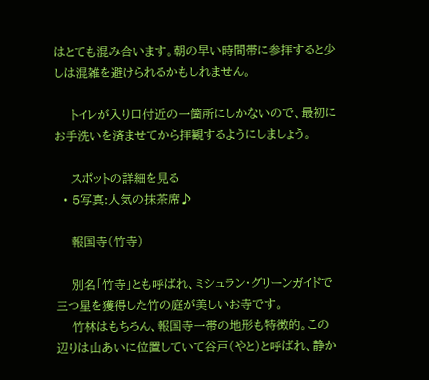はとても混み合います。朝の早い時間帯に参拝すると少しは混雑を避けられるかもしれません。

    トイレが入り口付近の一箇所にしかないので、最初にお手洗いを済ませてから拝観するようにしましょう。

    スポットの詳細を見る
  • 5写真:人気の抹茶席♪

    報国寺(竹寺)

    別名「竹寺」とも呼ばれ、ミシュラン・グリーンガイドで三つ星を獲得した竹の庭が美しいお寺です。
    竹林はもちろん、報国寺一帯の地形も特徴的。この辺りは山あいに位置していて谷戸(やと)と呼ばれ、静か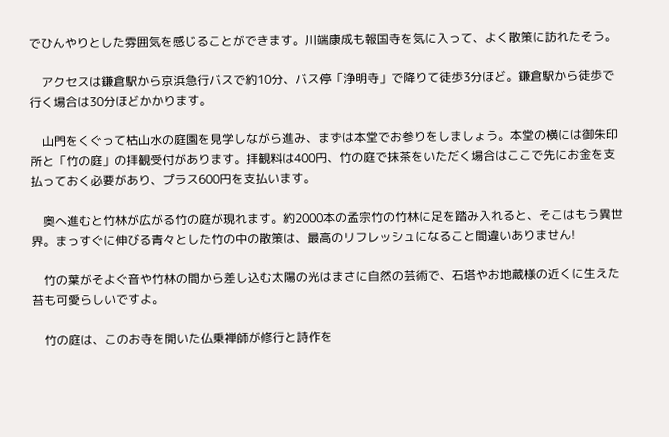でひんやりとした雰囲気を感じることができます。川端康成も報国寺を気に入って、よく散策に訪れたそう。

    アクセスは鎌倉駅から京浜急行バスで約10分、バス停「浄明寺」で降りて徒歩3分ほど。鎌倉駅から徒歩で行く場合は30分ほどかかります。

    山門をくぐって枯山水の庭園を見学しながら進み、まずは本堂でお参りをしましょう。本堂の横には御朱印所と「竹の庭」の拝観受付があります。拝観料は400円、竹の庭で抹茶をいただく場合はここで先にお金を支払っておく必要があり、プラス600円を支払います。

    奥へ進むと竹林が広がる竹の庭が現れます。約2000本の孟宗竹の竹林に足を踏み入れると、そこはもう異世界。まっすぐに伸びる青々とした竹の中の散策は、最高のリフレッシュになること間違いありません!

    竹の葉がそよぐ音や竹林の間から差し込む太陽の光はまさに自然の芸術で、石塔やお地蔵様の近くに生えた苔も可愛らしいですよ。

    竹の庭は、このお寺を開いた仏乗禅師が修行と詩作を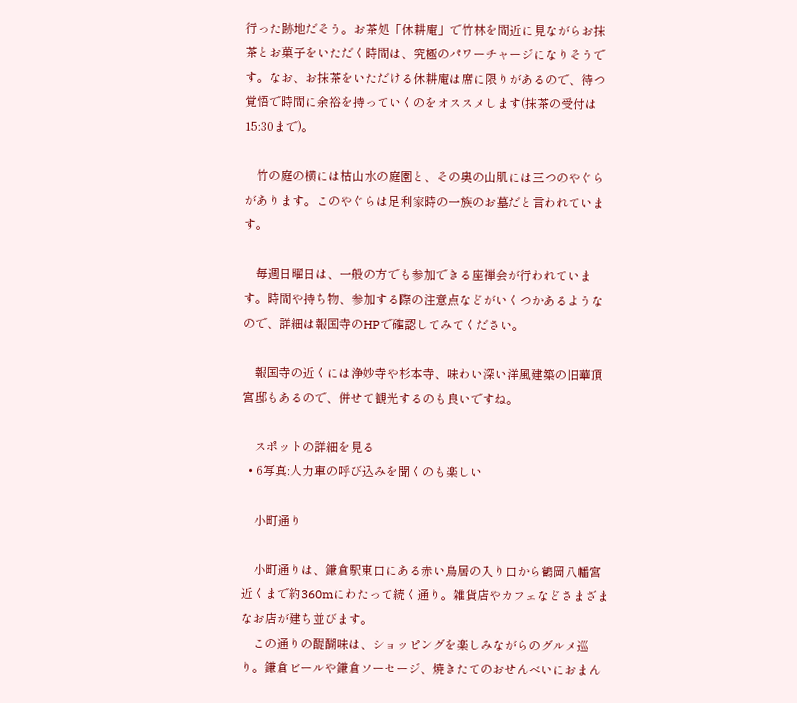行った跡地だそう。お茶処「休耕庵」で竹林を間近に見ながらお抹茶とお菓子をいただく時間は、究極のパワーチャージになりそうです。なお、お抹茶をいただける休耕庵は席に限りがあるので、待つ覚悟で時間に余裕を持っていくのをオススメします(抹茶の受付は15:30まで)。

    竹の庭の横には枯山水の庭園と、その奥の山肌には三つのやぐらがあります。このやぐらは足利家時の一族のお墓だと言われています。

    毎週日曜日は、一般の方でも参加できる座禅会が行われています。時間や持ち物、参加する際の注意点などがいくつかあるようなので、詳細は報国寺のHPで確認してみてください。

    報国寺の近くには浄妙寺や杉本寺、味わい深い洋風建築の旧華頂宮邸もあるので、併せて観光するのも良いですね。

    スポットの詳細を見る
  • 6写真:人力車の呼び込みを聞くのも楽しい

    小町通り

    小町通りは、鎌倉駅東口にある赤い鳥居の入り口から鶴岡八幡宮近くまで約360mにわたって続く通り。雑貨店やカフェなどさまざまなお店が建ち並びます。
    この通りの醍醐味は、ショッピングを楽しみながらのグルメ巡り。鎌倉ビールや鎌倉ソーセージ、焼きたてのおせんべいにおまん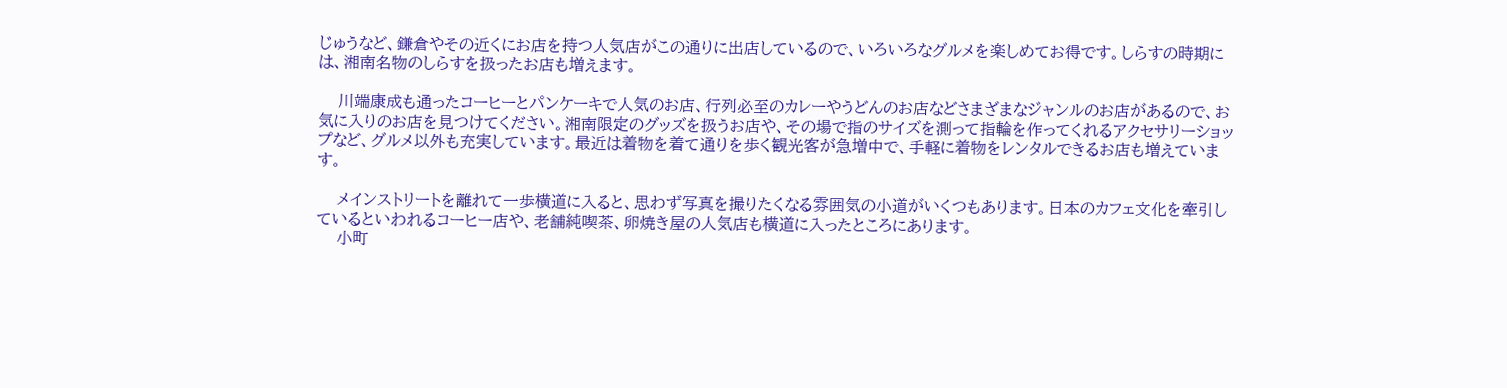じゅうなど、鎌倉やその近くにお店を持つ人気店がこの通りに出店しているので、いろいろなグルメを楽しめてお得です。しらすの時期には、湘南名物のしらすを扱ったお店も増えます。

    川端康成も通ったコーヒーとパンケーキで人気のお店、行列必至のカレーやうどんのお店などさまざまなジャンルのお店があるので、お気に入りのお店を見つけてください。湘南限定のグッズを扱うお店や、その場で指のサイズを測って指輪を作ってくれるアクセサリーショップなど、グルメ以外も充実しています。最近は着物を着て通りを歩く観光客が急増中で、手軽に着物をレンタルできるお店も増えています。

    メインストリートを離れて一歩横道に入ると、思わず写真を撮りたくなる雰囲気の小道がいくつもあります。日本のカフェ文化を牽引しているといわれるコーヒー店や、老舗純喫茶、卵焼き屋の人気店も横道に入ったところにあります。
    小町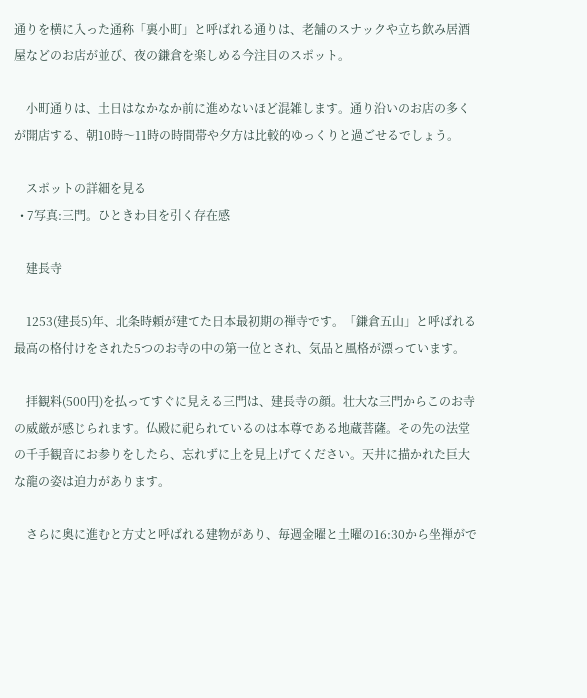通りを横に入った通称「裏小町」と呼ばれる通りは、老舗のスナックや立ち飲み居酒屋などのお店が並び、夜の鎌倉を楽しめる今注目のスポット。

    小町通りは、土日はなかなか前に進めないほど混雑します。通り沿いのお店の多くが開店する、朝10時〜11時の時間帯や夕方は比較的ゆっくりと過ごせるでしょう。

    スポットの詳細を見る
  • 7写真:三門。ひときわ目を引く存在感

    建長寺

    1253(建長5)年、北条時頼が建てた日本最初期の禅寺です。「鎌倉五山」と呼ばれる最高の格付けをされた5つのお寺の中の第一位とされ、気品と風格が漂っています。

    拝観料(500円)を払ってすぐに見える三門は、建長寺の顔。壮大な三門からこのお寺の威厳が感じられます。仏殿に祀られているのは本尊である地蔵菩薩。その先の法堂の千手観音にお参りをしたら、忘れずに上を見上げてください。天井に描かれた巨大な龍の姿は迫力があります。

    さらに奥に進むと方丈と呼ばれる建物があり、毎週金曜と土曜の16:30から坐禅がで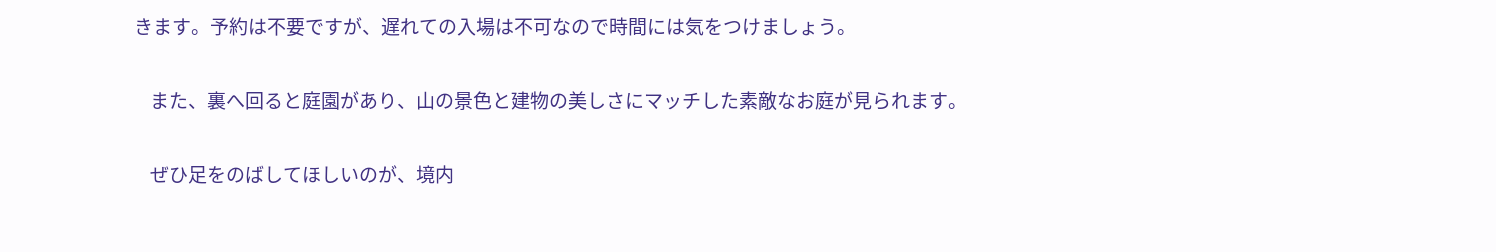きます。予約は不要ですが、遅れての入場は不可なので時間には気をつけましょう。

    また、裏へ回ると庭園があり、山の景色と建物の美しさにマッチした素敵なお庭が見られます。

    ぜひ足をのばしてほしいのが、境内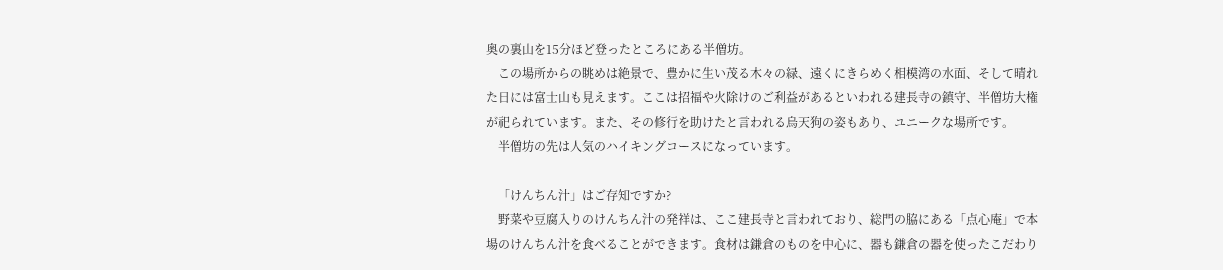奥の裏山を15分ほど登ったところにある半僧坊。
    この場所からの眺めは絶景で、豊かに生い茂る木々の緑、遠くにきらめく相模湾の水面、そして晴れた日には富士山も見えます。ここは招福や火除けのご利益があるといわれる建長寺の鎮守、半僧坊大権が祀られています。また、その修行を助けたと言われる烏天狗の姿もあり、ユニークな場所です。
    半僧坊の先は人気のハイキングコースになっています。

    「けんちん汁」はご存知ですか?
    野菜や豆腐入りのけんちん汁の発祥は、ここ建長寺と言われており、総門の脇にある「点心庵」で本場のけんちん汁を食べることができます。食材は鎌倉のものを中心に、器も鎌倉の器を使ったこだわり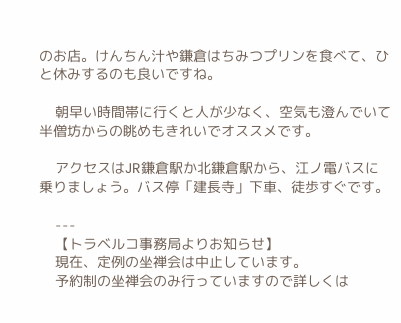のお店。けんちん汁や鎌倉はちみつプリンを食べて、ひと休みするのも良いですね。

    朝早い時間帯に行くと人が少なく、空気も澄んでいて半僧坊からの眺めもきれいでオススメです。

    アクセスはJR鎌倉駅か北鎌倉駅から、江ノ電バスに乗りましょう。バス停「建長寺」下車、徒歩すぐです。

    ---
    【トラベルコ事務局よりお知らせ】
    現在、定例の坐禅会は中止しています。
    予約制の坐禅会のみ行っていますので詳しくは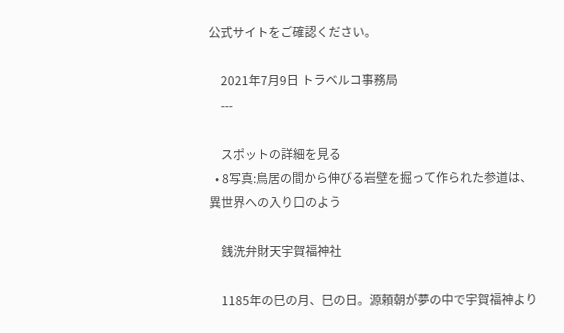公式サイトをご確認ください。

    2021年7月9日 トラベルコ事務局
    ---

    スポットの詳細を見る
  • 8写真:鳥居の間から伸びる岩壁を掘って作られた参道は、異世界への入り口のよう

    銭洗弁財天宇賀福神社

    1185年の巳の月、巳の日。源頼朝が夢の中で宇賀福神より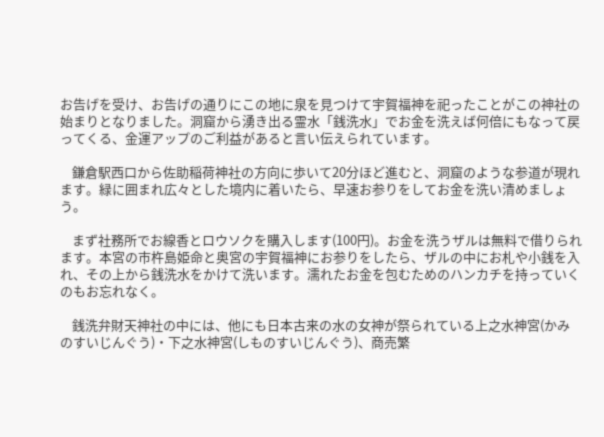お告げを受け、お告げの通りにこの地に泉を見つけて宇賀福神を祀ったことがこの神社の始まりとなりました。洞窟から湧き出る霊水「銭洗水」でお金を洗えば何倍にもなって戻ってくる、金運アップのご利益があると言い伝えられています。

    鎌倉駅西口から佐助稲荷神社の方向に歩いて20分ほど進むと、洞窟のような参道が現れます。緑に囲まれ広々とした境内に着いたら、早速お参りをしてお金を洗い清めましょう。

    まず社務所でお線香とロウソクを購入します(100円)。お金を洗うザルは無料で借りられます。本宮の市杵島姫命と奥宮の宇賀福神にお参りをしたら、ザルの中にお札や小銭を入れ、その上から銭洗水をかけて洗います。濡れたお金を包むためのハンカチを持っていくのもお忘れなく。

    銭洗弁財天神社の中には、他にも日本古来の水の女神が祭られている上之水神宮(かみのすいじんぐう)・下之水神宮(しものすいじんぐう)、商売繁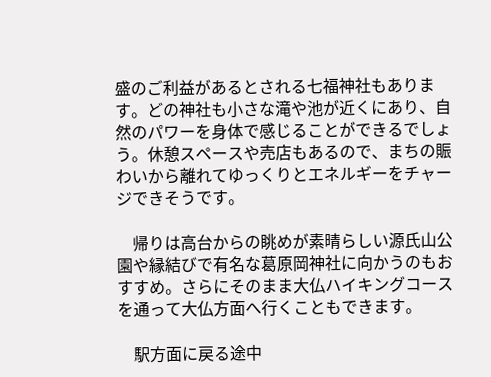盛のご利益があるとされる七福神社もあります。どの神社も小さな滝や池が近くにあり、自然のパワーを身体で感じることができるでしょう。休憩スペースや売店もあるので、まちの賑わいから離れてゆっくりとエネルギーをチャージできそうです。

    帰りは高台からの眺めが素晴らしい源氏山公園や縁結びで有名な葛原岡神社に向かうのもおすすめ。さらにそのまま大仏ハイキングコースを通って大仏方面へ行くこともできます。

    駅方面に戻る途中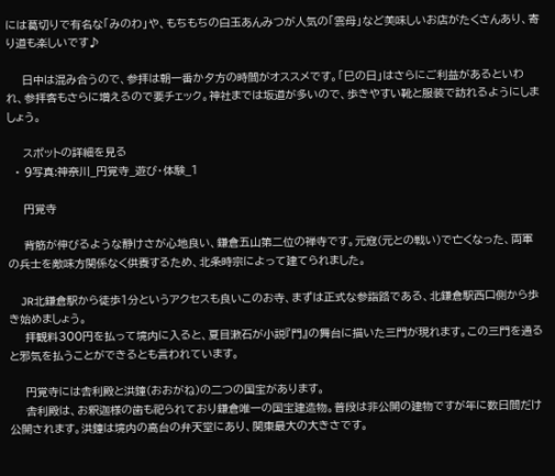には葛切りで有名な「みのわ」や、もちもちの白玉あんみつが人気の「雲母」など美味しいお店がたくさんあり、寄り道も楽しいです♪

    日中は混み合うので、参拝は朝一番か夕方の時間がオススメです。「巳の日」はさらにご利益があるといわれ、参拝客もさらに増えるので要チェック。神社までは坂道が多いので、歩きやすい靴と服装で訪れるようにしましょう。

    スポットの詳細を見る
  • 9写真:神奈川_円覚寺_遊び・体験_1

    円覚寺

    背筋が伸びるような静けさが心地良い、鎌倉五山第二位の禅寺です。元寇(元との戦い)で亡くなった、両軍の兵士を敵味方関係なく供養するため、北条時宗によって建てられました。

    JR北鎌倉駅から徒歩1分というアクセスも良いこのお寺、まずは正式な参詣路である、北鎌倉駅西口側から歩き始めましょう。
    拝観料300円を払って境内に入ると、夏目漱石が小説『門』の舞台に描いた三門が現れます。この三門を通ると邪気を払うことができるとも言われています。

    円覚寺には舎利殿と洪鐘(おおがね)の二つの国宝があります。
    舎利殿は、お釈迦様の歯も祀られており鎌倉唯一の国宝建造物。普段は非公開の建物ですが年に数日間だけ公開されます。洪鐘は境内の高台の弁天堂にあり、関東最大の大きさです。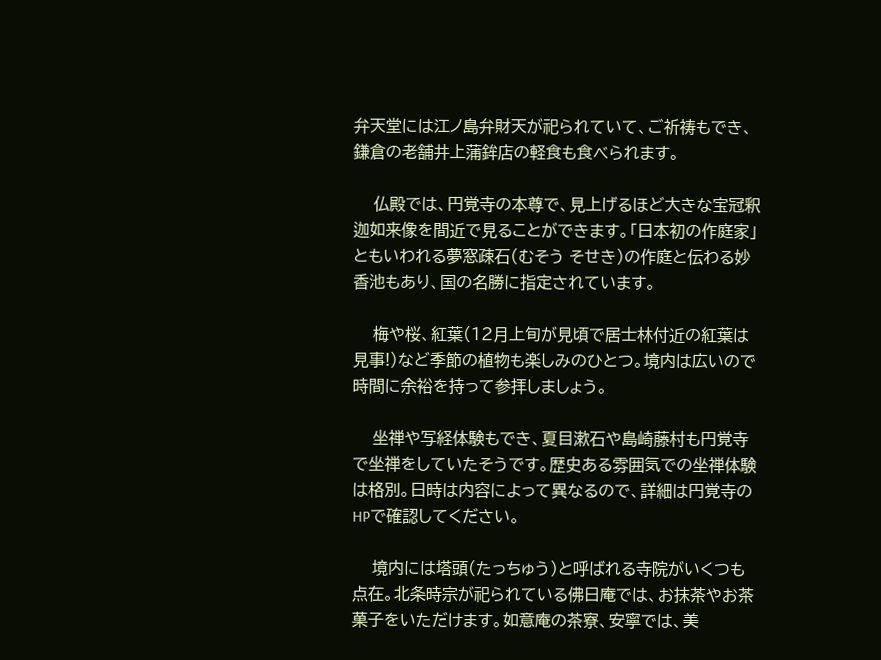弁天堂には江ノ島弁財天が祀られていて、ご祈祷もでき、鎌倉の老舗井上蒲鉾店の軽食も食べられます。

    仏殿では、円覚寺の本尊で、見上げるほど大きな宝冠釈迦如来像を間近で見ることができます。「日本初の作庭家」ともいわれる夢窓疎石(むそう そせき)の作庭と伝わる妙香池もあり、国の名勝に指定されています。

    梅や桜、紅葉(12月上旬が見頃で居士林付近の紅葉は見事!)など季節の植物も楽しみのひとつ。境内は広いので時間に余裕を持って参拝しましょう。

    坐禅や写経体験もでき、夏目漱石や島崎藤村も円覚寺で坐禅をしていたそうです。歴史ある雰囲気での坐禅体験は格別。日時は内容によって異なるので、詳細は円覚寺のHPで確認してください。

    境内には塔頭(たっちゅう)と呼ばれる寺院がいくつも点在。北条時宗が祀られている佛日庵では、お抹茶やお茶菓子をいただけます。如意庵の茶寮、安寧では、美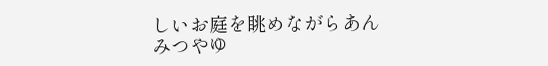しいお庭を眺めながらあんみつやゆ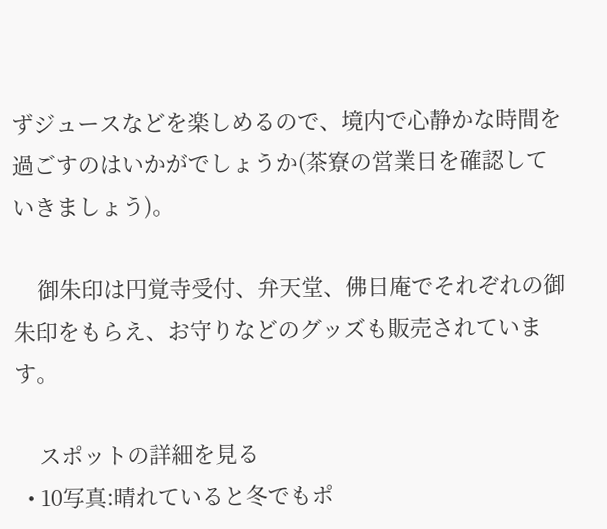ずジュースなどを楽しめるので、境内で心静かな時間を過ごすのはいかがでしょうか(茶寮の営業日を確認していきましょう)。

    御朱印は円覚寺受付、弁天堂、佛日庵でそれぞれの御朱印をもらえ、お守りなどのグッズも販売されています。

    スポットの詳細を見る
  • 10写真:晴れていると冬でもポ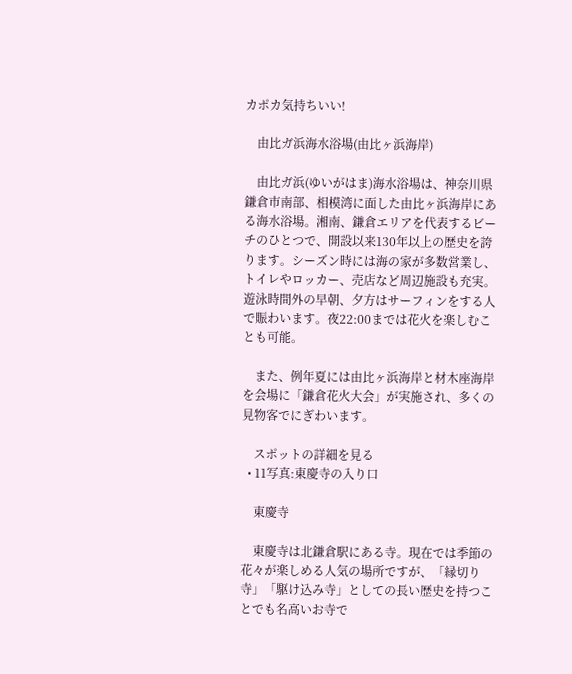カポカ気持ちいい!

    由比ガ浜海水浴場(由比ヶ浜海岸)

    由比ガ浜(ゆいがはま)海水浴場は、神奈川県鎌倉市南部、相模湾に面した由比ヶ浜海岸にある海水浴場。湘南、鎌倉エリアを代表するビーチのひとつで、開設以来130年以上の歴史を誇ります。シーズン時には海の家が多数営業し、トイレやロッカー、売店など周辺施設も充実。遊泳時間外の早朝、夕方はサーフィンをする人で賑わいます。夜22:00までは花火を楽しむことも可能。

    また、例年夏には由比ヶ浜海岸と材木座海岸を会場に「鎌倉花火大会」が実施され、多くの見物客でにぎわいます。

    スポットの詳細を見る
  • 11写真:東慶寺の入り口

    東慶寺

    東慶寺は北鎌倉駅にある寺。現在では季節の花々が楽しめる人気の場所ですが、「縁切り寺」「駆け込み寺」としての長い歴史を持つことでも名高いお寺で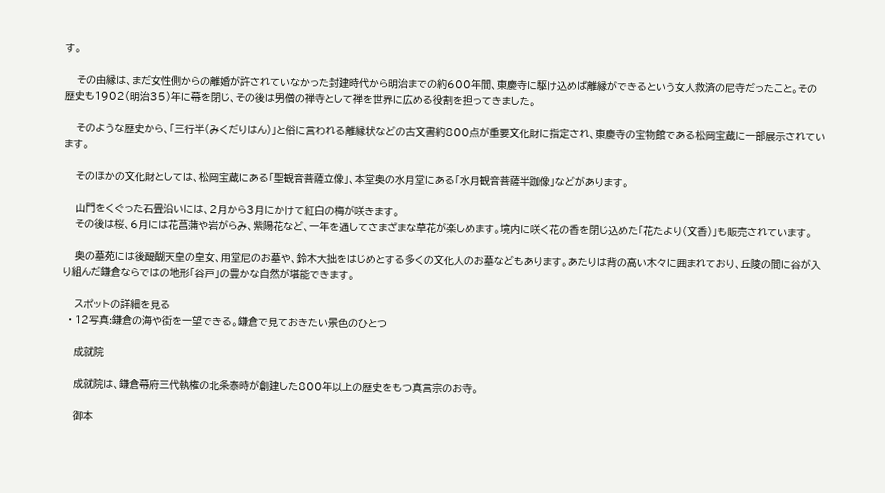す。

    その由縁は、まだ女性側からの離婚が許されていなかった封建時代から明治までの約600年間、東慶寺に駆け込めば離縁ができるという女人救済の尼寺だったこと。その歴史も1902(明治35)年に幕を閉じ、その後は男僧の禅寺として禅を世界に広める役割を担ってきました。

    そのような歴史から、「三行半(みくだりはん)」と俗に言われる離縁状などの古文書約800点が重要文化財に指定され、東慶寺の宝物館である松岡宝蔵に一部展示されています。

    そのほかの文化財としては、松岡宝蔵にある「聖観音菩薩立像」、本堂奥の水月堂にある「水月観音菩薩半跏像」などがあります。

    山門をくぐった石畳沿いには、2月から3月にかけて紅白の梅が咲きます。
    その後は桜、6月には花菖蒲や岩がらみ、紫陽花など、一年を通してさまざまな草花が楽しめます。境内に咲く花の香を閉じ込めた「花たより(文香)」も販売されています。

    奥の墓苑には後醍醐天皇の皇女、用堂尼のお墓や、鈴木大拙をはじめとする多くの文化人のお墓などもあります。あたりは背の高い木々に囲まれており、丘陵の間に谷が入り組んだ鎌倉ならではの地形「谷戸」の豊かな自然が堪能できます。

    スポットの詳細を見る
  • 12写真:鎌倉の海や街を一望できる。鎌倉で見ておきたい景色のひとつ

    成就院

    成就院は、鎌倉幕府三代執権の北条泰時が創建した800年以上の歴史をもつ真言宗のお寺。

    御本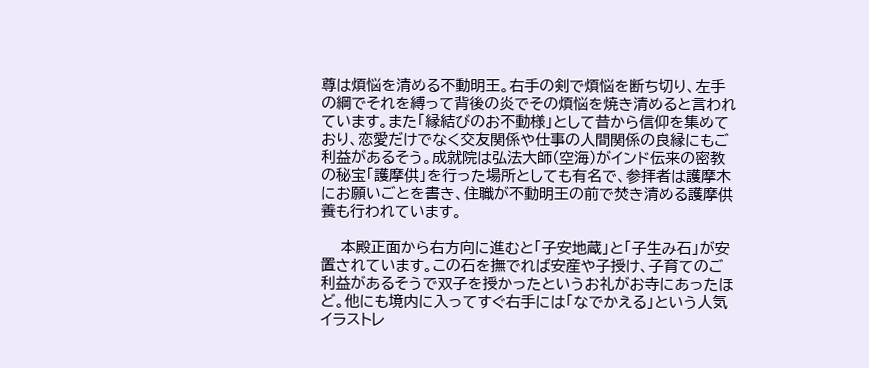尊は煩悩を清める不動明王。右手の剣で煩悩を断ち切り、左手の綱でそれを縛って背後の炎でその煩悩を焼き清めると言われています。また「縁結びのお不動様」として昔から信仰を集めており、恋愛だけでなく交友関係や仕事の人間関係の良縁にもご利益があるそう。成就院は弘法大師(空海)がインド伝来の密教の秘宝「護摩供」を行った場所としても有名で、参拝者は護摩木にお願いごとを書き、住職が不動明王の前で焚き清める護摩供養も行われています。

    本殿正面から右方向に進むと「子安地蔵」と「子生み石」が安置されています。この石を撫でれば安産や子授け、子育てのご利益があるそうで双子を授かったというお礼がお寺にあったほど。他にも境内に入ってすぐ右手には「なでかえる」という人気イラストレ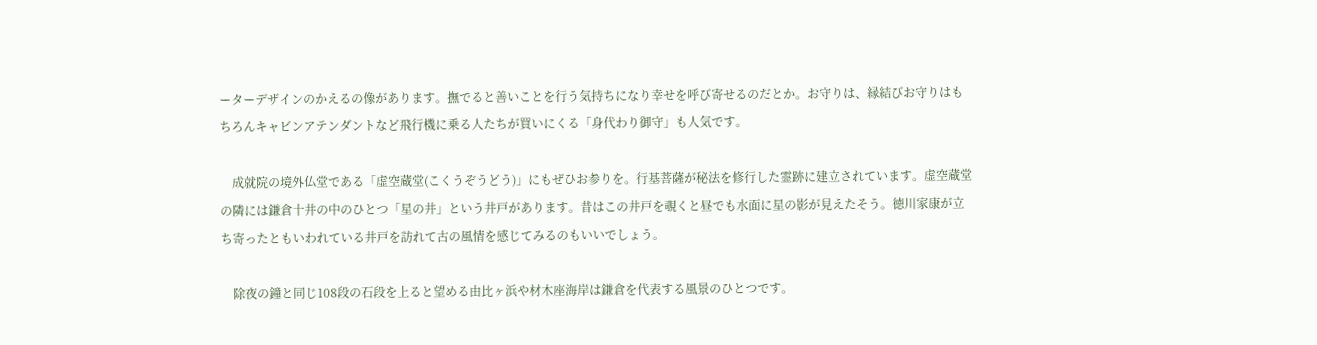ーターデザインのかえるの像があります。撫でると善いことを行う気持ちになり幸せを呼び寄せるのだとか。お守りは、縁結びお守りはもちろんキャビンアテンダントなど飛行機に乗る人たちが買いにくる「身代わり御守」も人気です。

    成就院の境外仏堂である「虚空蔵堂(こくうぞうどう)」にもぜひお参りを。行基菩薩が秘法を修行した霊跡に建立されています。虚空蔵堂の隣には鎌倉十井の中のひとつ「星の井」という井戸があります。昔はこの井戸を覗くと昼でも水面に星の影が見えたそう。徳川家康が立ち寄ったともいわれている井戸を訪れて古の風情を感じてみるのもいいでしょう。

    除夜の鐘と同じ108段の石段を上ると望める由比ヶ浜や材木座海岸は鎌倉を代表する風景のひとつです。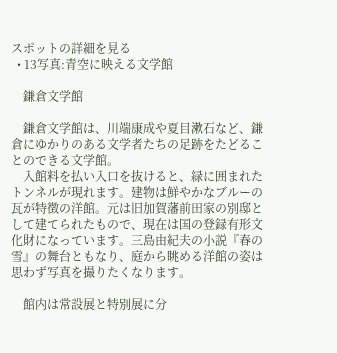スポットの詳細を見る
  • 13写真:青空に映える文学館

    鎌倉文学館

    鎌倉文学館は、川端康成や夏目漱石など、鎌倉にゆかりのある文学者たちの足跡をたどることのできる文学館。
    入館料を払い入口を抜けると、緑に囲まれたトンネルが現れます。建物は鮮やかなブルーの瓦が特徴の洋館。元は旧加賀藩前田家の別邸として建てられたもので、現在は国の登録有形文化財になっています。三島由紀夫の小説『春の雪』の舞台ともなり、庭から眺める洋館の姿は思わず写真を撮りたくなります。

    館内は常設展と特別展に分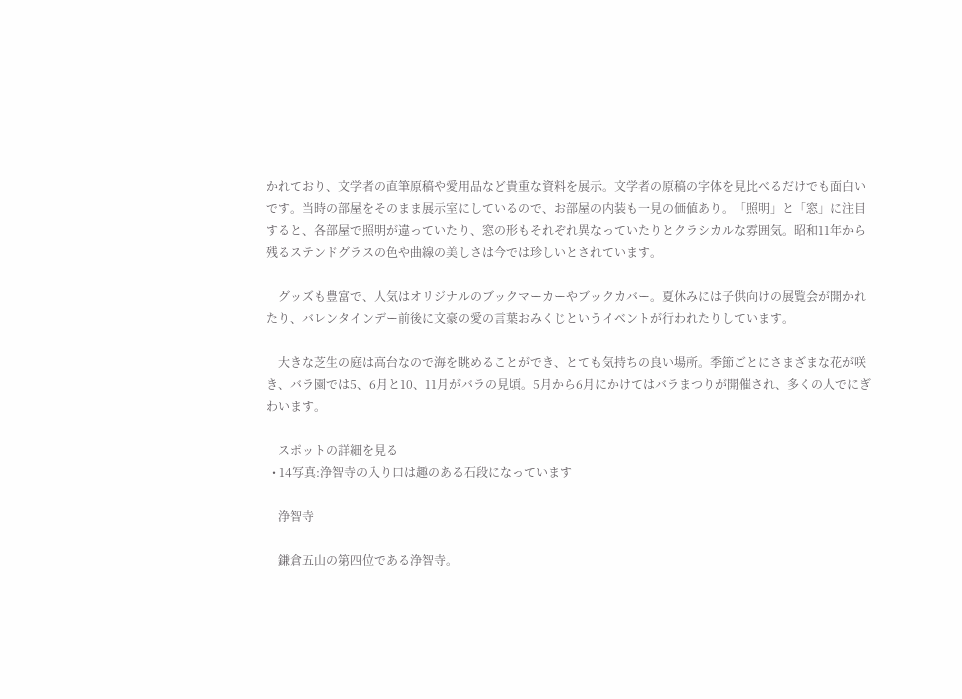かれており、文学者の直筆原稿や愛用品など貴重な資料を展示。文学者の原稿の字体を見比べるだけでも面白いです。当時の部屋をそのまま展示室にしているので、お部屋の内装も一見の価値あり。「照明」と「窓」に注目すると、各部屋で照明が違っていたり、窓の形もそれぞれ異なっていたりとクラシカルな雰囲気。昭和11年から残るステンドグラスの色や曲線の美しさは今では珍しいとされています。

    グッズも豊富で、人気はオリジナルのブックマーカーやブックカバー。夏休みには子供向けの展覧会が開かれたり、バレンタインデー前後に文豪の愛の言葉おみくじというイベントが行われたりしています。

    大きな芝生の庭は高台なので海を眺めることができ、とても気持ちの良い場所。季節ごとにさまざまな花が咲き、バラ園では5、6月と10、11月がバラの見頃。5月から6月にかけてはバラまつりが開催され、多くの人でにぎわいます。

    スポットの詳細を見る
  • 14写真:浄智寺の入り口は趣のある石段になっています

    浄智寺

    鎌倉五山の第四位である浄智寺。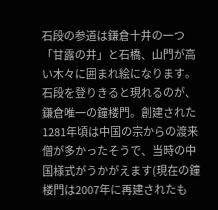石段の参道は鎌倉十井の一つ「甘露の井」と石橋、山門が高い木々に囲まれ絵になります。石段を登りきると現れるのが、鎌倉唯一の鐘楼門。創建された1281年頃は中国の宗からの渡来僧が多かったそうで、当時の中国様式がうかがえます(現在の鐘楼門は2007年に再建されたも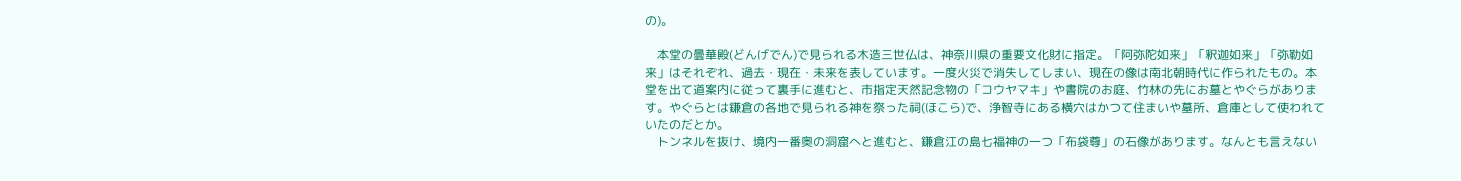の)。

    本堂の曇華殿(どんげでん)で見られる木造三世仏は、神奈川県の重要文化財に指定。「阿弥陀如来」「釈迦如来」「弥勒如来」はそれぞれ、過去・現在・未来を表しています。一度火災で消失してしまい、現在の像は南北朝時代に作られたもの。本堂を出て道案内に従って裏手に進むと、市指定天然記念物の「コウヤマキ」や書院のお庭、竹林の先にお墓とやぐらがあります。やぐらとは鎌倉の各地で見られる神を祭った祠(ほこら)で、浄智寺にある横穴はかつて住まいや墓所、倉庫として使われていたのだとか。
    トンネルを抜け、境内一番奥の洞窟へと進むと、鎌倉江の島七福神の一つ「布袋尊」の石像があります。なんとも言えない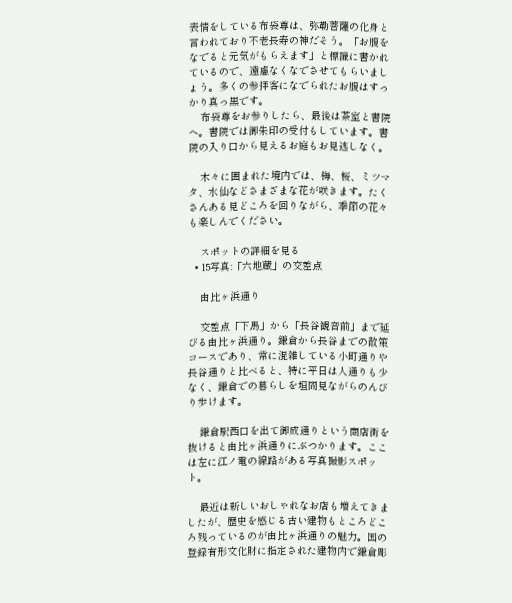表情をしている布袋尊は、弥勒菩薩の化身と言われており不老長寿の神だそう。「お腹をなでると元気がもらえます」と標識に書かれているので、遠慮なくなでさせてもらいましょう。多くの参拝客になでられたお腹はすっかり真っ黒です。
    布袋尊をお参りしたら、最後は茶室と書院へ。書院では御朱印の受付もしています。書院の入り口から見えるお庭もお見逃しなく。

    木々に囲まれた境内では、梅、桜、ミツマタ、水仙などさまざまな花が咲きます。たくさんある見どころを回りながら、季節の花々も楽しんでください。

    スポットの詳細を見る
  • 15写真:「六地蔵」の交差点

    由比ヶ浜通り

    交差点「下馬」から「長谷観音前」まで延びる由比ヶ浜通り。鎌倉から長谷までの散策コースであり、常に混雑している小町通りや長谷通りと比べると、特に平日は人通りも少なく、鎌倉での暮らしを垣間見ながらのんびり歩けます。

    鎌倉駅西口を出て御成通りという商店街を抜けると由比ヶ浜通りにぶつかります。ここは左に江ノ電の線路がある写真撮影スポット。

    最近は新しいおしゃれなお店も増えてきましたが、歴史を感じる古い建物もところどころ残っているのが由比ヶ浜通りの魅力。国の登録有形文化財に指定された建物内で鎌倉彫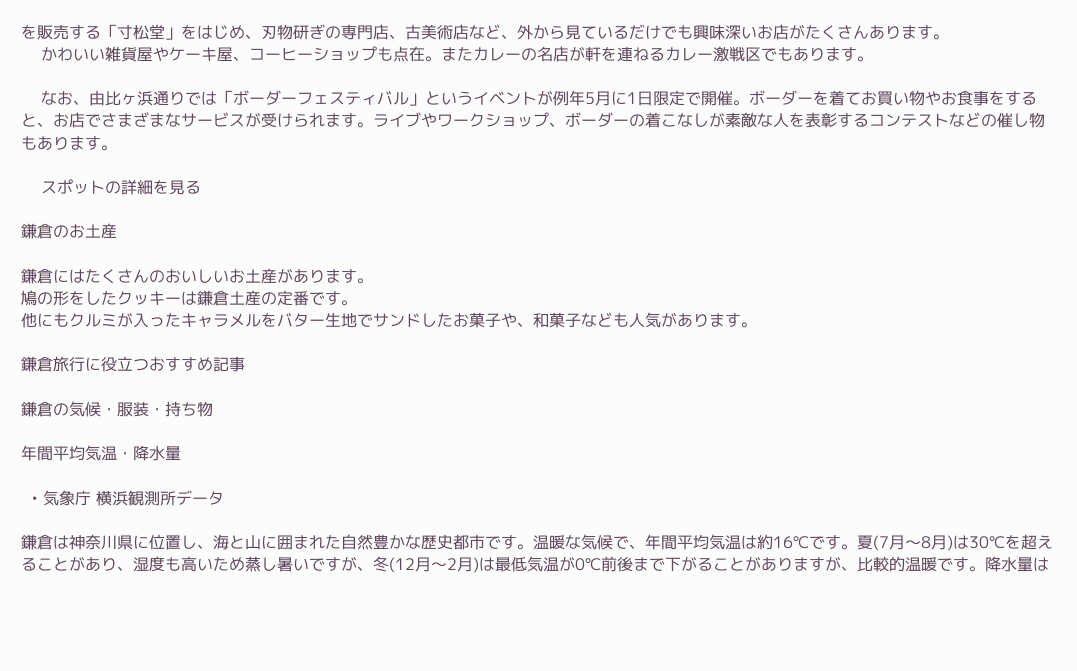を販売する「寸松堂」をはじめ、刃物研ぎの専門店、古美術店など、外から見ているだけでも興味深いお店がたくさんあります。
    かわいい雑貨屋やケーキ屋、コーヒーショップも点在。またカレーの名店が軒を連ねるカレー激戦区でもあります。

    なお、由比ヶ浜通りでは「ボーダーフェスティバル」というイベントが例年5月に1日限定で開催。ボーダーを着てお買い物やお食事をすると、お店でさまざまなサービスが受けられます。ライブやワークショップ、ボーダーの着こなしが素敵な人を表彰するコンテストなどの催し物もあります。

    スポットの詳細を見る

鎌倉のお土産

鎌倉にはたくさんのおいしいお土産があります。
鳩の形をしたクッキーは鎌倉土産の定番です。
他にもクルミが入ったキャラメルをバター生地でサンドしたお菓子や、和菓子なども人気があります。

鎌倉旅行に役立つおすすめ記事

鎌倉の気候・服装・持ち物

年間平均気温・降水量

  • 気象庁 横浜観測所データ

鎌倉は神奈川県に位置し、海と山に囲まれた自然豊かな歴史都市です。温暖な気候で、年間平均気温は約16℃です。夏(7月〜8月)は30℃を超えることがあり、湿度も高いため蒸し暑いですが、冬(12月〜2月)は最低気温が0℃前後まで下がることがありますが、比較的温暖です。降水量は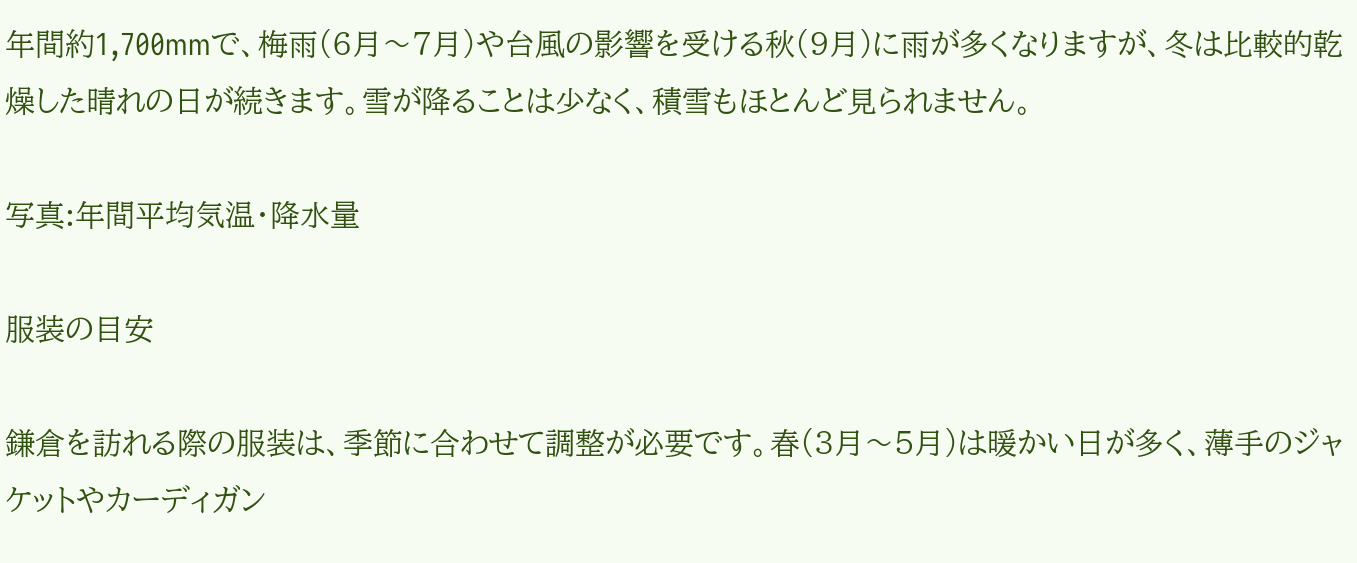年間約1,700mmで、梅雨(6月〜7月)や台風の影響を受ける秋(9月)に雨が多くなりますが、冬は比較的乾燥した晴れの日が続きます。雪が降ることは少なく、積雪もほとんど見られません。

写真:年間平均気温・降水量

服装の目安

鎌倉を訪れる際の服装は、季節に合わせて調整が必要です。春(3月〜5月)は暖かい日が多く、薄手のジャケットやカーディガン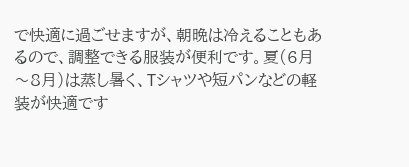で快適に過ごせますが、朝晩は冷えることもあるので、調整できる服装が便利です。夏(6月〜8月)は蒸し暑く、Tシャツや短パンなどの軽装が快適です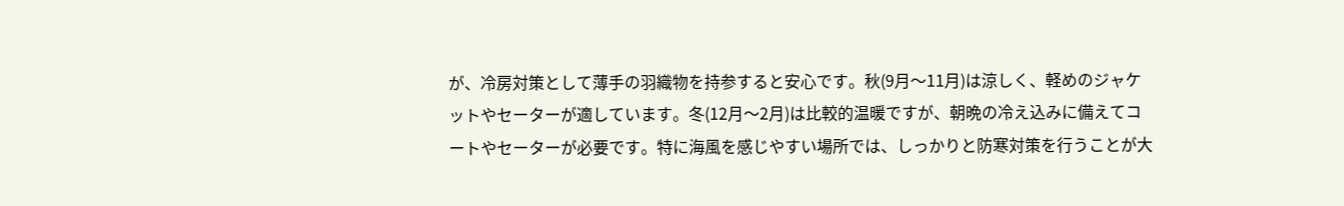が、冷房対策として薄手の羽織物を持参すると安心です。秋(9月〜11月)は涼しく、軽めのジャケットやセーターが適しています。冬(12月〜2月)は比較的温暖ですが、朝晩の冷え込みに備えてコートやセーターが必要です。特に海風を感じやすい場所では、しっかりと防寒対策を行うことが大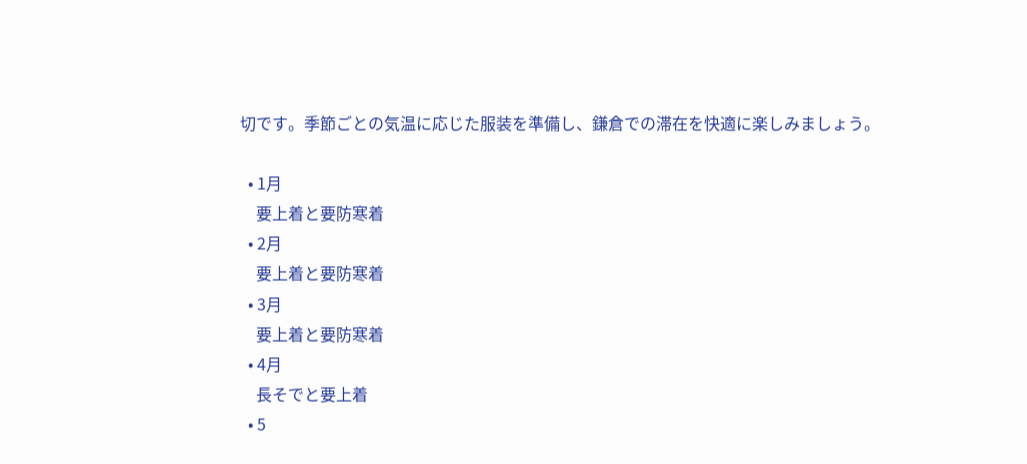切です。季節ごとの気温に応じた服装を準備し、鎌倉での滞在を快適に楽しみましょう。

  • 1月
    要上着と要防寒着
  • 2月
    要上着と要防寒着
  • 3月
    要上着と要防寒着
  • 4月
    長そでと要上着
  • 5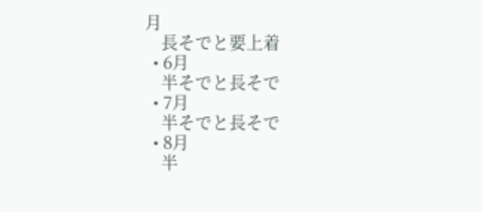月
    長そでと要上着
  • 6月
    半そでと長そで
  • 7月
    半そでと長そで
  • 8月
    半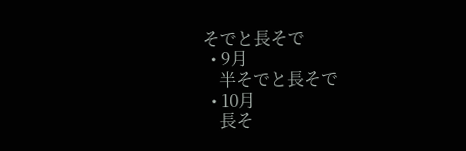そでと長そで
  • 9月
    半そでと長そで
  • 10月
    長そ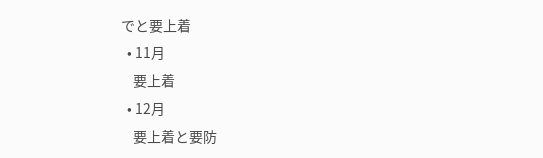でと要上着
  • 11月
    要上着
  • 12月
    要上着と要防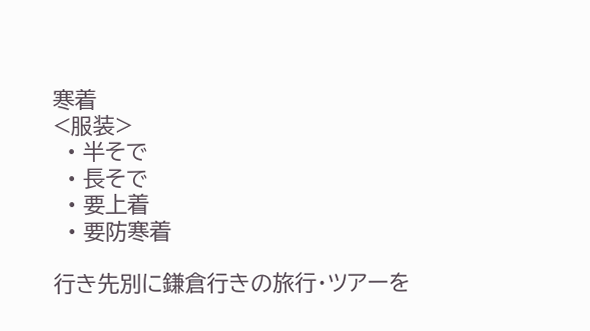寒着
<服装>
  • 半そで
  • 長そで
  • 要上着
  • 要防寒着

行き先別に鎌倉行きの旅行・ツアーを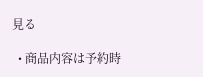見る

  • 商品内容は予約時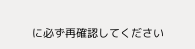に必ず再確認してください